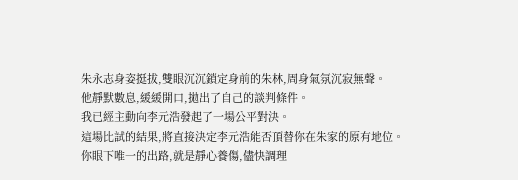朱永志身姿挺拔,雙眼沉沉鎖定身前的朱林,周身氣氛沉寂無聲。
他靜默數息,緩緩開口,拋出了自己的談判條件。
我已經主動向李元浩發起了一場公平對決。
這場比試的結果,將直接決定李元浩能否頂替你在朱家的原有地位。
你眼下唯一的出路,就是靜心養傷,儘快調理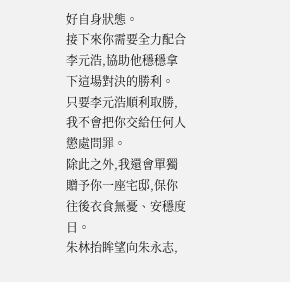好自身狀態。
接下來你需要全力配合李元浩,協助他穩穩拿下這場對決的勝利。
只要李元浩順利取勝,我不會把你交給任何人懲處問罪。
除此之外,我還會單獨贈予你一座宅邸,保你往後衣食無憂、安穩度日。
朱林抬眸望向朱永志,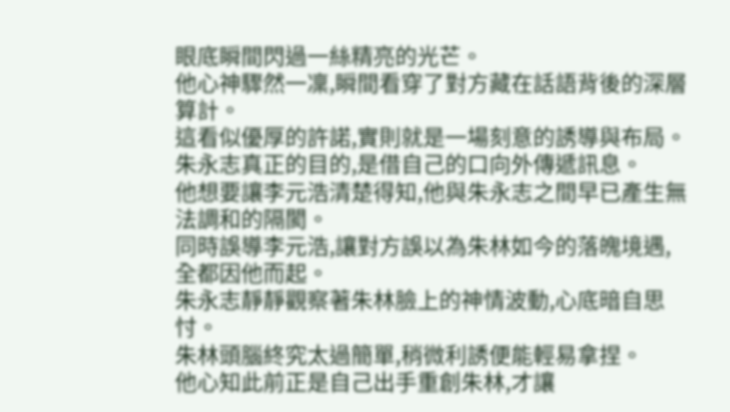眼底瞬間閃過一絲精亮的光芒。
他心神驟然一凜,瞬間看穿了對方藏在話語背後的深層算計。
這看似優厚的許諾,實則就是一場刻意的誘導與布局。
朱永志真正的目的,是借自己的口向外傳遞訊息。
他想要讓李元浩清楚得知,他與朱永志之間早已產生無法調和的隔閡。
同時誤導李元浩,讓對方誤以為朱林如今的落魄境遇,全都因他而起。
朱永志靜靜觀察著朱林臉上的神情波動,心底暗自思忖。
朱林頭腦終究太過簡單,稍微利誘便能輕易拿捏。
他心知此前正是自己出手重創朱林,才讓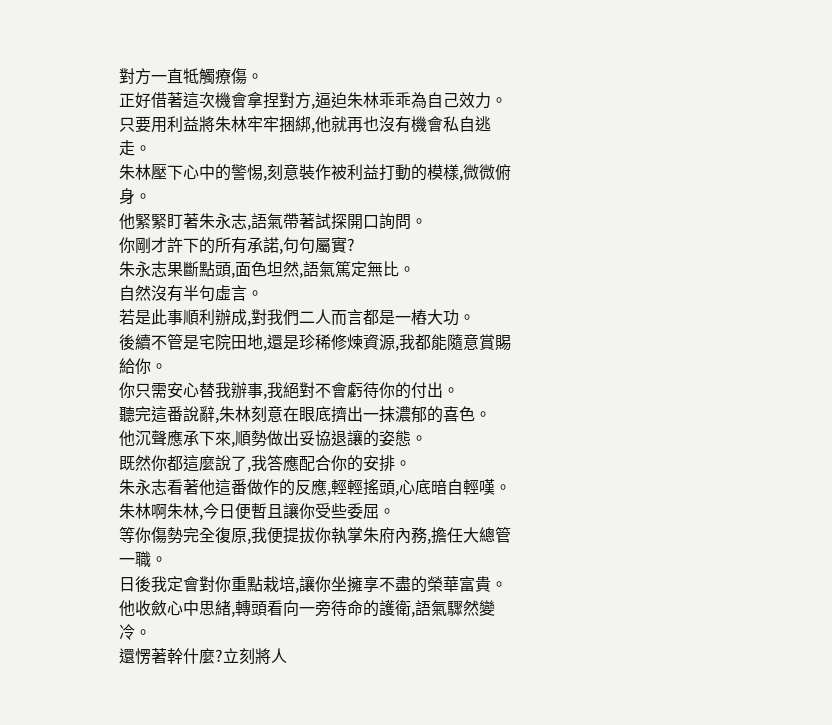對方一直牴觸療傷。
正好借著這次機會拿捏對方,逼迫朱林乖乖為自己效力。
只要用利益將朱林牢牢捆綁,他就再也沒有機會私自逃走。
朱林壓下心中的警惕,刻意裝作被利益打動的模樣,微微俯身。
他緊緊盯著朱永志,語氣帶著試探開口詢問。
你剛才許下的所有承諾,句句屬實?
朱永志果斷點頭,面色坦然,語氣篤定無比。
自然沒有半句虛言。
若是此事順利辦成,對我們二人而言都是一樁大功。
後續不管是宅院田地,還是珍稀修煉資源,我都能隨意賞賜給你。
你只需安心替我辦事,我絕對不會虧待你的付出。
聽完這番說辭,朱林刻意在眼底擠出一抹濃郁的喜色。
他沉聲應承下來,順勢做出妥協退讓的姿態。
既然你都這麼說了,我答應配合你的安排。
朱永志看著他這番做作的反應,輕輕搖頭,心底暗自輕嘆。
朱林啊朱林,今日便暫且讓你受些委屈。
等你傷勢完全復原,我便提拔你執掌朱府內務,擔任大總管一職。
日後我定會對你重點栽培,讓你坐擁享不盡的榮華富貴。
他收斂心中思緒,轉頭看向一旁待命的護衛,語氣驟然變冷。
還愣著幹什麼?立刻將人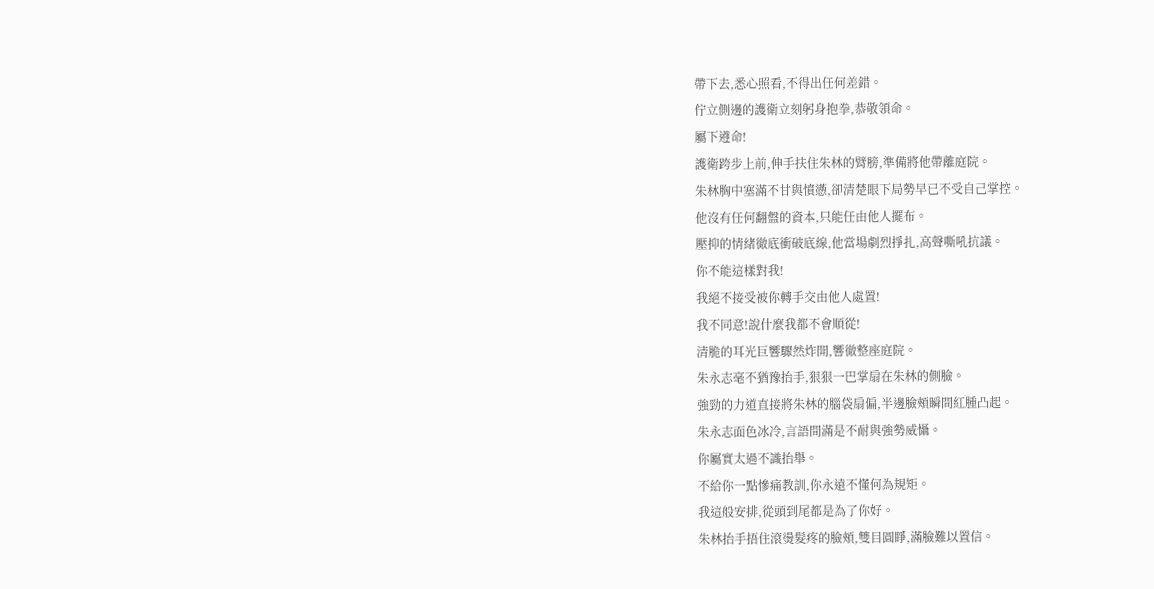帶下去,悉心照看,不得出任何差錯。
佇立側邊的護衛立刻躬身抱拳,恭敬領命。
屬下遵命!
護衛跨步上前,伸手扶住朱林的臂膀,準備將他帶離庭院。
朱林胸中塞滿不甘與憤懣,卻清楚眼下局勢早已不受自己掌控。
他沒有任何翻盤的資本,只能任由他人擺布。
壓抑的情緒徹底衝破底線,他當場劇烈掙扎,高聲嘶吼抗議。
你不能這樣對我!
我絕不接受被你轉手交由他人處置!
我不同意!說什麼我都不會順從!
清脆的耳光巨響驟然炸開,響徹整座庭院。
朱永志毫不猶豫抬手,狠狠一巴掌扇在朱林的側臉。
強勁的力道直接將朱林的腦袋扇偏,半邊臉頰瞬間紅腫凸起。
朱永志面色冰冷,言語間滿是不耐與強勢威懾。
你屬實太過不識抬舉。
不給你一點慘痛教訓,你永遠不懂何為規矩。
我這般安排,從頭到尾都是為了你好。
朱林抬手捂住滾燙髮疼的臉頰,雙目圓睜,滿臉難以置信。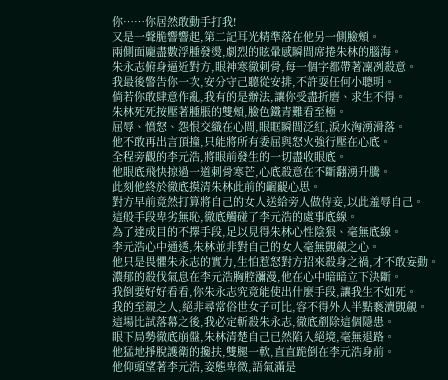你……你居然敢動手打我!
又是一聲脆響響起,第二記耳光精準落在他另一側臉頰。
兩側面龐盡數浮腫發燙,劇烈的眩暈感瞬間席捲朱林的腦海。
朱永志俯身逼近對方,眼神寒徹刺骨,每一個字都帶著凜冽殺意。
我最後警告你一次,安分守己聽從安排,不許耍任何小聰明。
倘若你敢肆意作亂,我有的是辦法,讓你受盡折磨、求生不得。
朱林死死按壓著腫脹的雙頰,臉色鐵青難看至極。
屈辱、憤怒、怨恨交織在心間,眼眶瞬間泛紅,淚水洶湧滑落。
他不敢再出言頂撞,只能將所有委屈與怒火強行壓在心底。
全程旁觀的李元浩,將眼前發生的一切盡收眼底。
他眼底飛快掠過一道刺骨寒芒,心底殺意在不斷翻湧升騰。
此刻他終於徹底摸清朱林此前的齷齪心思。
對方早前竟然打算將自己的女人送給旁人做侍妾,以此羞辱自己。
這般手段卑劣無恥,徹底觸碰了李元浩的處事底線。
為了達成目的不擇手段,足以見得朱林心性陰狠、毫無底線。
李元浩心中通透,朱林並非對自己的女人毫無覬覦之心。
他只是畏懼朱永志的實力,生怕惹怒對方招來殺身之禍,才不敢妄動。
濃郁的殺伐氣息在李元浩胸腔瀰漫,他在心中暗暗立下決斷。
我倒要好好看看,你朱永志究竟能使出什麼手段,讓我生不如死。
我的至親之人,絕非尋常俗世女子可比,容不得外人半點褻瀆覬覦。
這場比試落幕之後,我必定斬殺朱永志,徹底剷除這個隱患。
眼下局勢徹底崩盤,朱林清楚自己已然陷入絕境,毫無退路。
他猛地掙脫護衛的攙扶,雙腿一軟,直直跪倒在李元浩身前。
他仰頭望著李元浩,姿態卑微,語氣滿是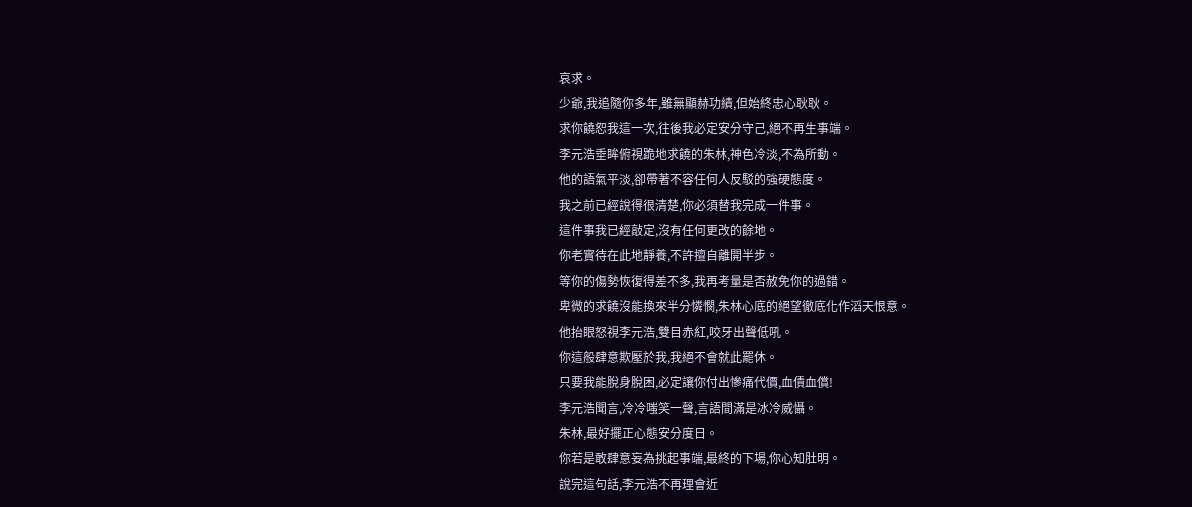哀求。
少爺,我追隨你多年,雖無顯赫功績,但始終忠心耿耿。
求你饒恕我這一次,往後我必定安分守己,絕不再生事端。
李元浩垂眸俯視跪地求饒的朱林,神色冷淡,不為所動。
他的語氣平淡,卻帶著不容任何人反駁的強硬態度。
我之前已經說得很清楚,你必須替我完成一件事。
這件事我已經敲定,沒有任何更改的餘地。
你老實待在此地靜養,不許擅自離開半步。
等你的傷勢恢復得差不多,我再考量是否赦免你的過錯。
卑微的求饒沒能換來半分憐憫,朱林心底的絕望徹底化作滔天恨意。
他抬眼怒視李元浩,雙目赤紅,咬牙出聲低吼。
你這般肆意欺壓於我,我絕不會就此罷休。
只要我能脫身脫困,必定讓你付出慘痛代價,血債血償!
李元浩聞言,冷冷嗤笑一聲,言語間滿是冰冷威懾。
朱林,最好擺正心態安分度日。
你若是敢肆意妄為挑起事端,最終的下場,你心知肚明。
說完這句話,李元浩不再理會近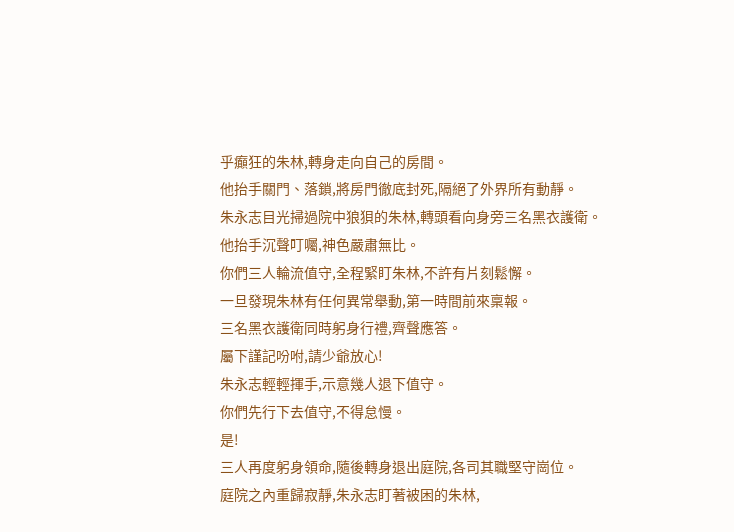乎癲狂的朱林,轉身走向自己的房間。
他抬手關門、落鎖,將房門徹底封死,隔絕了外界所有動靜。
朱永志目光掃過院中狼狽的朱林,轉頭看向身旁三名黑衣護衛。
他抬手沉聲叮囑,神色嚴肅無比。
你們三人輪流值守,全程緊盯朱林,不許有片刻鬆懈。
一旦發現朱林有任何異常舉動,第一時間前來稟報。
三名黑衣護衛同時躬身行禮,齊聲應答。
屬下謹記吩咐,請少爺放心!
朱永志輕輕揮手,示意幾人退下值守。
你們先行下去值守,不得怠慢。
是!
三人再度躬身領命,隨後轉身退出庭院,各司其職堅守崗位。
庭院之內重歸寂靜,朱永志盯著被困的朱林,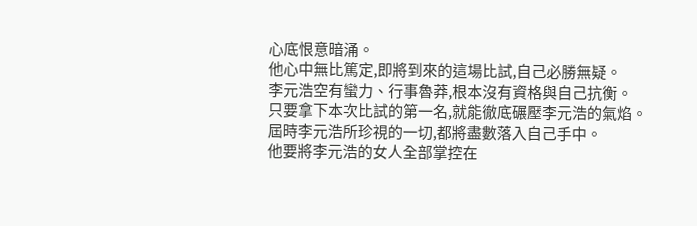心底恨意暗涌。
他心中無比篤定,即將到來的這場比試,自己必勝無疑。
李元浩空有蠻力、行事魯莽,根本沒有資格與自己抗衡。
只要拿下本次比試的第一名,就能徹底碾壓李元浩的氣焰。
屆時李元浩所珍視的一切,都將盡數落入自己手中。
他要將李元浩的女人全部掌控在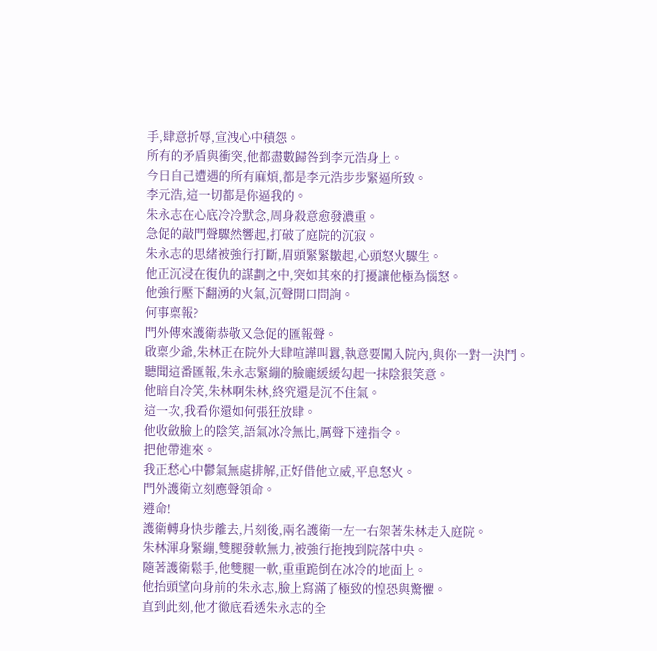手,肆意折辱,宣洩心中積怨。
所有的矛盾與衝突,他都盡數歸咎到李元浩身上。
今日自己遭遇的所有麻煩,都是李元浩步步緊逼所致。
李元浩,這一切都是你逼我的。
朱永志在心底冷冷默念,周身殺意愈發濃重。
急促的敲門聲驟然響起,打破了庭院的沉寂。
朱永志的思緒被強行打斷,眉頭緊緊皺起,心頭怒火驟生。
他正沉浸在復仇的謀劃之中,突如其來的打擾讓他極為惱怒。
他強行壓下翻湧的火氣,沉聲開口問詢。
何事稟報?
門外傳來護衛恭敬又急促的匯報聲。
啟稟少爺,朱林正在院外大肆喧譁叫囂,執意要闖入院內,與你一對一決鬥。
聽聞這番匯報,朱永志緊繃的臉龐緩緩勾起一抹陰狠笑意。
他暗自冷笑,朱林啊朱林,終究還是沉不住氣。
這一次,我看你還如何張狂放肆。
他收斂臉上的陰笑,語氣冰冷無比,厲聲下達指令。
把他帶進來。
我正愁心中鬱氣無處排解,正好借他立威,平息怒火。
門外護衛立刻應聲領命。
遵命!
護衛轉身快步離去,片刻後,兩名護衛一左一右架著朱林走入庭院。
朱林渾身緊繃,雙腿發軟無力,被強行拖拽到院落中央。
隨著護衛鬆手,他雙腿一軟,重重跪倒在冰冷的地面上。
他抬頭望向身前的朱永志,臉上寫滿了極致的惶恐與驚懼。
直到此刻,他才徹底看透朱永志的全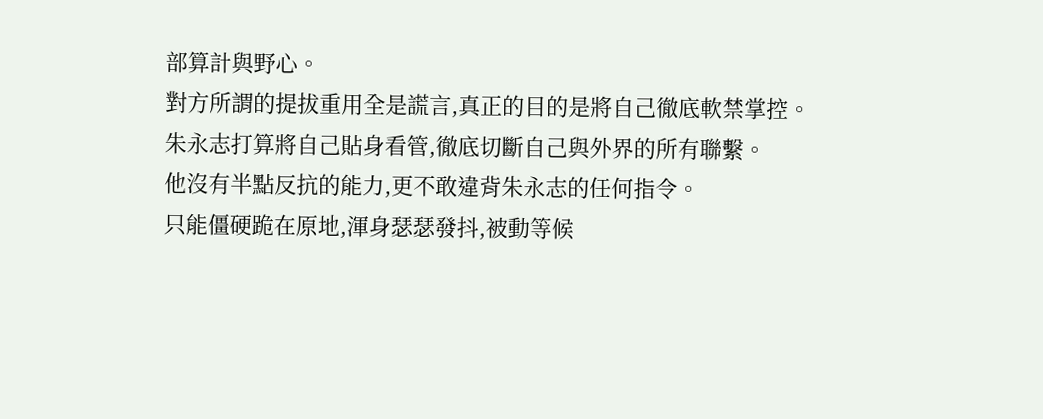部算計與野心。
對方所謂的提拔重用全是謊言,真正的目的是將自己徹底軟禁掌控。
朱永志打算將自己貼身看管,徹底切斷自己與外界的所有聯繫。
他沒有半點反抗的能力,更不敢違背朱永志的任何指令。
只能僵硬跪在原地,渾身瑟瑟發抖,被動等候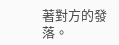著對方的發落。